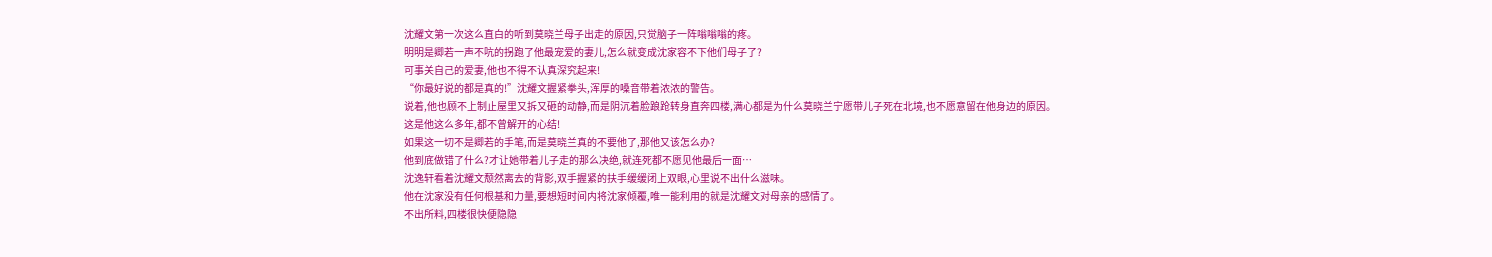沈耀文第一次这么直白的听到莫晓兰母子出走的原因,只觉脑子一阵嗡嗡嗡的疼。
明明是卿若一声不吭的拐跑了他最宠爱的妻儿,怎么就变成沈家容不下他们母子了?
可事关自己的爱妻,他也不得不认真深究起来!
“你最好说的都是真的!”沈耀文握紧拳头,浑厚的嗓音带着浓浓的警告。
说着,他也顾不上制止屋里又拆又砸的动静,而是阴沉着脸踉跄转身直奔四楼,满心都是为什么莫晓兰宁愿带儿子死在北境,也不愿意留在他身边的原因。
这是他这么多年,都不曾解开的心结!
如果这一切不是卿若的手笔,而是莫晓兰真的不要他了,那他又该怎么办?
他到底做错了什么?才让她带着儿子走的那么决绝,就连死都不愿见他最后一面…
沈逸轩看着沈耀文颓然离去的背影,双手握紧的扶手缓缓闭上双眼,心里说不出什么滋味。
他在沈家没有任何根基和力量,要想短时间内将沈家倾覆,唯一能利用的就是沈耀文对母亲的感情了。
不出所料,四楼很快便隐隐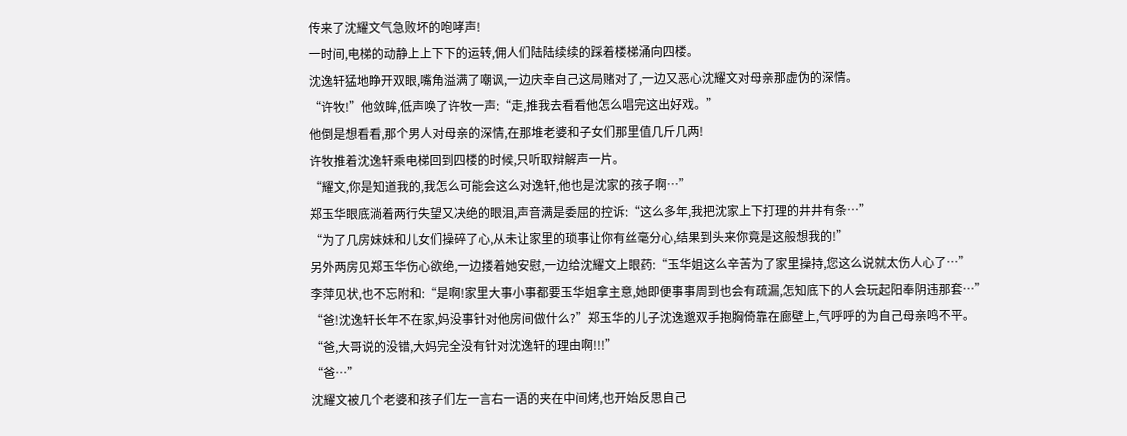传来了沈耀文气急败坏的咆哮声!
一时间,电梯的动静上上下下的运转,佣人们陆陆续续的踩着楼梯涌向四楼。
沈逸轩猛地睁开双眼,嘴角溢满了嘲讽,一边庆幸自己这局赌对了,一边又恶心沈耀文对母亲那虚伪的深情。
“许牧!”他敛眸,低声唤了许牧一声:“走,推我去看看他怎么唱完这出好戏。”
他倒是想看看,那个男人对母亲的深情,在那堆老婆和子女们那里值几斤几两!
许牧推着沈逸轩乘电梯回到四楼的时候,只听取辩解声一片。
“耀文,你是知道我的,我怎么可能会这么对逸轩,他也是沈家的孩子啊…”
郑玉华眼底淌着两行失望又决绝的眼泪,声音满是委屈的控诉:“这么多年,我把沈家上下打理的井井有条…”
“为了几房妹妹和儿女们操碎了心,从未让家里的琐事让你有丝毫分心,结果到头来你竟是这般想我的!”
另外两房见郑玉华伤心欲绝,一边搂着她安慰,一边给沈耀文上眼药:“玉华姐这么辛苦为了家里操持,您这么说就太伤人心了…”
李萍见状,也不忘附和:“是啊!家里大事小事都要玉华姐拿主意,她即便事事周到也会有疏漏,怎知底下的人会玩起阳奉阴违那套…”
“爸!沈逸轩长年不在家,妈没事针对他房间做什么?”郑玉华的儿子沈逸邈双手抱胸倚靠在廊壁上,气呼呼的为自己母亲鸣不平。
“爸,大哥说的没错,大妈完全没有针对沈逸轩的理由啊!!!”
“爸…”
沈耀文被几个老婆和孩子们左一言右一语的夹在中间烤,也开始反思自己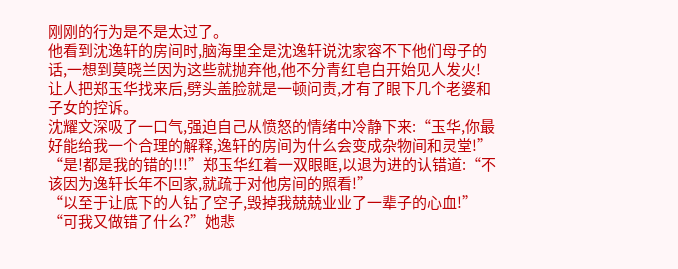刚刚的行为是不是太过了。
他看到沈逸轩的房间时,脑海里全是沈逸轩说沈家容不下他们母子的话,一想到莫晓兰因为这些就抛弃他,他不分青红皂白开始见人发火!
让人把郑玉华找来后,劈头盖脸就是一顿问责,才有了眼下几个老婆和子女的控诉。
沈耀文深吸了一口气,强迫自己从愤怒的情绪中冷静下来:“玉华,你最好能给我一个合理的解释,逸轩的房间为什么会变成杂物间和灵堂!”
“是!都是我的错的!!!”郑玉华红着一双眼眶,以退为进的认错道:“不该因为逸轩长年不回家,就疏于对他房间的照看!”
“以至于让底下的人钻了空子,毁掉我兢兢业业了一辈子的心血!”
“可我又做错了什么?”她悲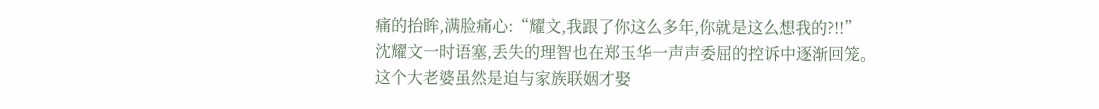痛的抬眸,满脸痛心:“耀文,我跟了你这么多年,你就是这么想我的?!!”
沈耀文一时语塞,丢失的理智也在郑玉华一声声委屈的控诉中逐渐回笼。
这个大老婆虽然是迫与家族联姻才娶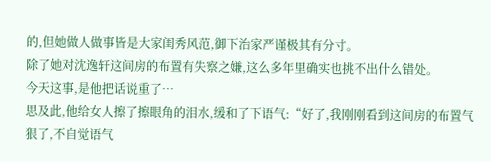的,但她做人做事皆是大家闺秀风范,御下治家严谨极其有分寸。
除了她对沈逸轩这间房的布置有失察之嫌,这么多年里确实也挑不出什么错处。
今天这事,是他把话说重了…
思及此,他给女人擦了擦眼角的泪水,缓和了下语气:“好了,我刚刚看到这间房的布置气狠了,不自觉语气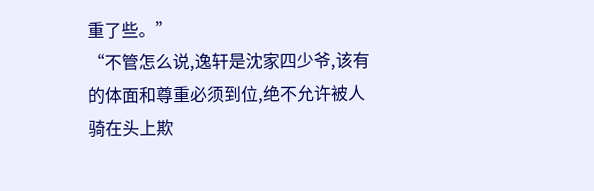重了些。”
“不管怎么说,逸轩是沈家四少爷,该有的体面和尊重必须到位,绝不允许被人骑在头上欺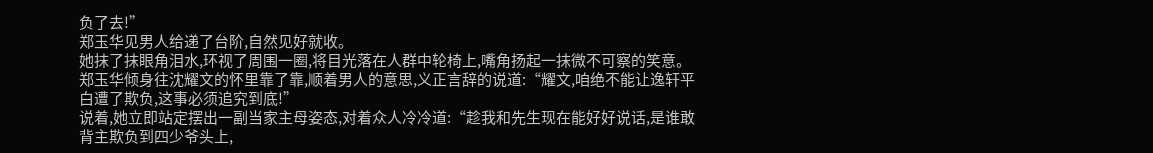负了去!”
郑玉华见男人给递了台阶,自然见好就收。
她抹了抹眼角泪水,环视了周围一圈,将目光落在人群中轮椅上,嘴角扬起一抹微不可察的笑意。
郑玉华倾身往沈耀文的怀里靠了靠,顺着男人的意思,义正言辞的说道:“耀文,咱绝不能让逸轩平白遭了欺负,这事必须追究到底!”
说着,她立即站定摆出一副当家主母姿态,对着众人冷冷道:“趁我和先生现在能好好说话,是谁敢背主欺负到四少爷头上,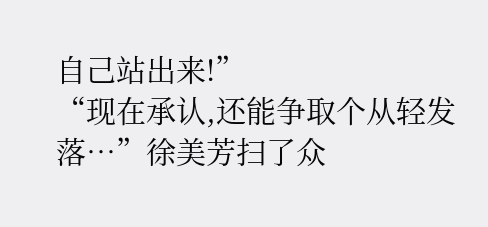自己站出来!”
“现在承认,还能争取个从轻发落…”徐美芳扫了众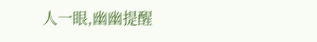人一眼,幽幽提醒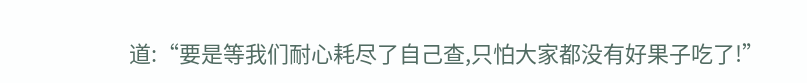道:“要是等我们耐心耗尽了自己查,只怕大家都没有好果子吃了!”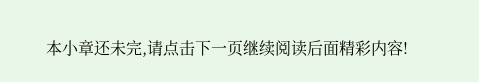本小章还未完,请点击下一页继续阅读后面精彩内容!